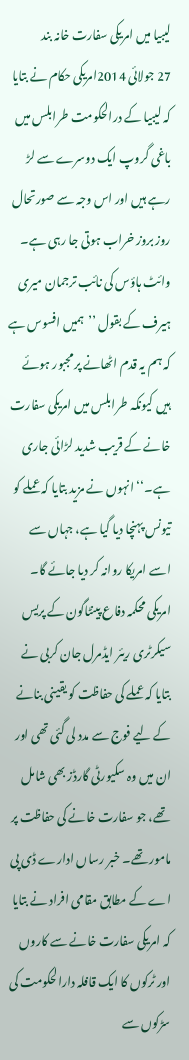لیبیا میں امریکی سفارت خانہ بند
27 جولائی 2014امریکی حکام نے بتایا کہ لیبیا کے درالحکومت طرابلس میں باغی گروپ ایک دوسرے سے لڑ رہے ہیں اور اس وجہ سے صورتحال روز بروز خراب ہوتی جا رہی ہے۔ وائٹ ہاؤس کی نائب ترجمان میری ہیرف کے بقول ’’ہمیں افسوس ہے کہ ہم یہ قدم اٹھانے پر مجبور ہوئے ہیں کیونکہ طرابلس میں امریکی سفارت خانے کے قریب شدید لڑائی جاری ہے۔‘‘ انہوں نے مزید بتایا کہ عملے کو تیونس پہنچا دیا گیا ہے، جہاں سے اسے امریکا روانہ کر دیا جائے گا۔
امریکی محکمہ دفاع پینٹاگون کے پریس سیکرٹری ریئر ایڈمرل جان کربی نے بتایا کہ عملے کی حفاظت کو یقینی بنانے کے لیے فوج سے مدد لی گئی تھی اور ان میں وہ سکیورٹی گارڈز بھی شامل تھے، جو سفارت خانے کی حفاظت پر مامور تھے۔ خبر رساں ادارے ڈی پی اے کے مطابق مقامی افراد نے بتایا کہ امریکی سفارت خانے سے کاروں اور ٹرکوں کا ایک قافلہ دارالحکومت کی سڑکوں سے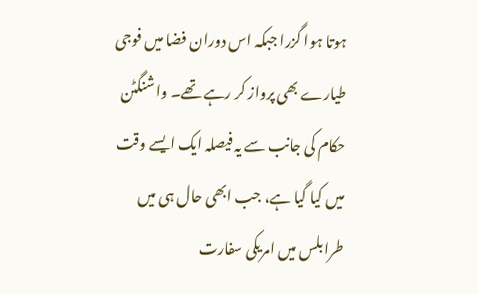ہوتا ہوا گزرا جبکہ اس دوران فضا میں فوجی طیارے بھی پرواز کر رہے تھے۔ واشنگٹن حکام کی جانب سے یہ فیصلہ ایک ایسے وقت میں کیا گیا ہے، جب ابھی حال ہی میں طرابلس میں امریکی سفارت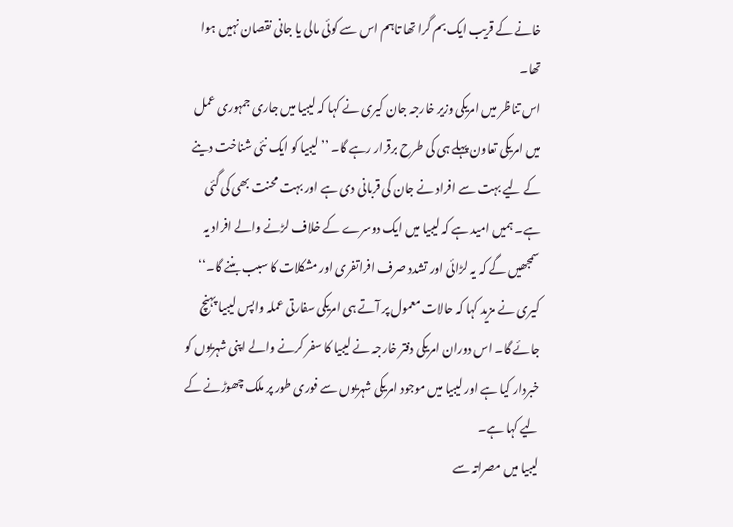خانے کے قریب ایک بم گرا تھا تاہم اس سے کوئی مالی یا جانی نقصان نہیں ہوا تھا۔
اس تناظر میں امریکی وزیر خارجہ جان کیری نے کہا کہ لیبیا میں جاری جمہوری عمل میں امریکی تعاون پہلے ہی کی طرح برقرار رہے گا۔ ’’ لیبیا کو ایک نئی شناخت دینے کے لیے بہت سے افراد نے جان کی قربانی دی ہے اور بہت محنت بھی کی گئی ہے۔ ہمیں امید ہے کہ لیبیا میں ایک دوسرے کے خلاف لڑنے والے افراد یہ سمجھیں گے کہ یہ لڑائی اور تشدد صرف افراتفری اور مشکلات کا سبب بننے گا۔‘‘
کیری نے مزید کہا کہ حالات معمول پر آتے ہی امریکی سفارتی عملہ واپس لیبیا پہنچ جائے گا۔ اس دوران امریکی دفتر خارجہ نے لیبیا کا سفر کرنے والے اپنی شہریوں کو خبردار کیا ہے اور لیبیا میں موجود امریکی شہریوں سے فوری طور پر ملک چھوڑنے کے لیے کہا ہے۔
لیبیا میں مصراتہ سے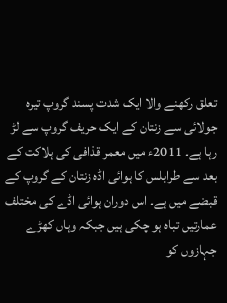تعلق رکھنے والا ایک شدت پسند گروپ تیرہ جولائی سے زنتان کے ایک حریف گروپ سے لڑ رہا ہے۔ 2011ء میں معمر قذافی کی ہلاکت کے بعد سے طرابلس کا ہوائی اڈہ زنتان کے گروپ کے قبضے میں ہے۔ اس دوران ہوائی اڈے کی مختلف عمارتیں تباہ ہو چکی ہیں جبکہ وہاں کھڑے جہازوں کو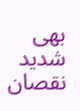بھی شدید نقصان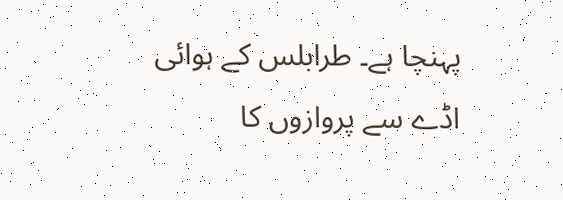پہنچا ہے۔ طرابلس کے ہوائی اڈے سے پروازوں کا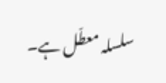سلسلہ معطّل ہے۔